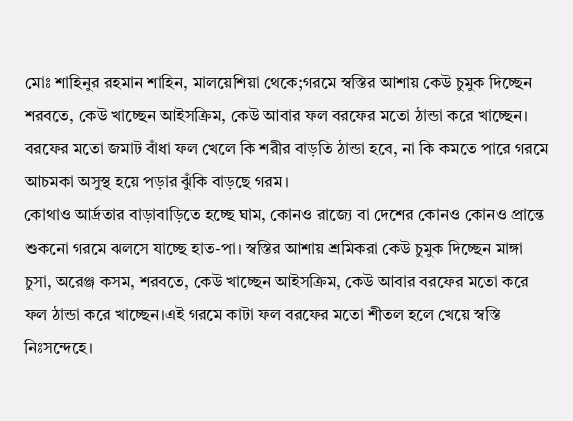মোঃ শাহিনুর রহমান শাহিন, মালয়েশিয়া থেকে;গরমে স্বস্তির আশায় কেউ চুমুক দিচ্ছেন শরবতে, কেউ খাচ্ছেন আইসক্রিম, কেউ আবার ফল বরফের মতো ঠান্ডা করে খাচ্ছেন। বরফের মতো জমাট বাঁধা ফল খেলে কি শরীর বাড়তি ঠান্ডা হবে, না কি কমতে পারে গরমে আচমকা অসুস্থ হয়ে পড়ার ঝুঁকি বাড়ছে গরম।
কোথাও আর্দ্রতার বাড়াবাড়িতে হচ্ছে ঘাম, কোনও রাজ্যে বা দেশের কোনও কোনও প্রান্তে শুকনো গরমে ঝলসে যাচ্ছে হাত-পা। স্বস্তির আশায় শ্রমিকরা কেউ চুমুক দিচ্ছেন মাঙ্গা চুসা, অরেঞ্জ কসম, শরবতে, কেউ খাচ্ছেন আইসক্রিম, কেউ আবার বরফের মতো করে ফল ঠান্ডা করে খাচ্ছেন।এই গরমে কাটা ফল বরফের মতো শীতল হলে খেয়ে স্বস্তি নিঃসন্দেহে।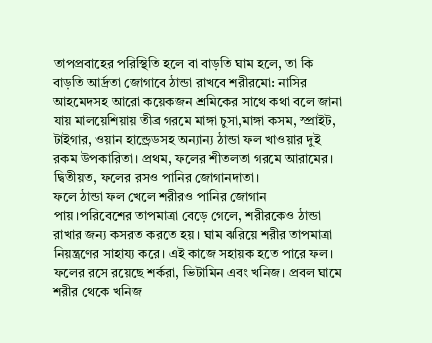তাপপ্রবাহের পরিস্থিতি হলে বা বাড়তি ঘাম হলে, তা কি বাড়তি আর্দ্রতা জোগাবে ঠান্ডা রাখবে শরীরমো: নাসির আহমেদসহ আরো কয়েকজন শ্রমিকের সাথে কথা বলে জানা যায় মালয়েশিয়ায় তীব্র গরমে মাঙ্গা চুসা,মাঙ্গা কসম, স্প্রাইট, টাইগার, ওয়ান হান্ড্রেডসহ অন্যান্য ঠান্ডা ফল খাওয়ার দুই রকম উপকারিতা। প্রথম, ফলের শীতলতা গরমে আরামের। দ্বিতীয়ত, ফলের রসও পানির জোগানদাতা।
ফলে ঠান্ডা ফল খেলে শরীরও পানির জোগান পায়।পরিবেশের তাপমাত্রা বেড়ে গেলে, শরীরকেও ঠান্ডা রাখার জন্য কসরত করতে হয়। ঘাম ঝরিয়ে শরীর তাপমাত্রা নিয়ন্ত্রণের সাহায্য করে। এই কাজে সহায়ক হতে পারে ফল। ফলের রসে রয়েছে শর্করা, ভিটামিন এবং খনিজ। প্রবল ঘামে শরীর থেকে খনিজ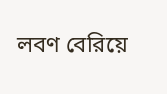লবণ বেরিয়ে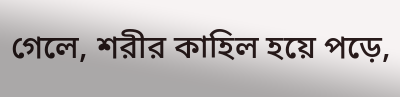গেলে, শরীর কাহিল হয়ে পড়ে,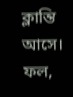ক্লান্তি আসে। ফল,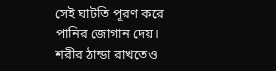সেই ঘাটতি পূরণ করে পানির জোগান দেয়। শরীর ঠান্ডা রাখতেও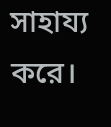সাহায্য করে।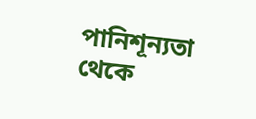পানিশূন্যতা থেকে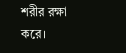শরীর রক্ষা করে।